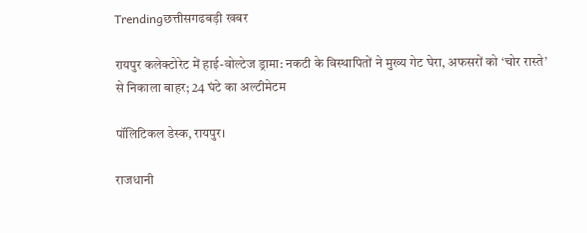Trendingछत्तीसगढबड़ी खबर

रायपुर कलेक्टोरेट में हाई-वोल्टेज ड्रामा: नकटी के विस्थापितों ने मुख्य गेट घेरा, अफसरों को ‘चोर रास्ते’ से निकाला बाहर; 24 घंटे का अल्टीमेटम

पॉलिटिकल डेस्क, रायपुर।

राजधानी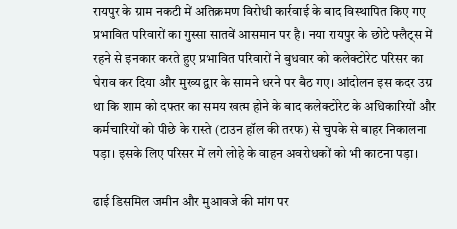रायपुर के ग्राम नकटी में अतिक्रमण विरोधी कार्रवाई के बाद विस्थापित किए गए प्रभावित परिवारों का गुस्सा सातवें आसमान पर है। नया रायपुर के छोटे फ्लैट्स में रहने से इनकार करते हुए प्रभावित परिवारों ने बुधवार को कलेक्टोरेट परिसर का घेराव कर दिया और मुख्य द्वार के सामने धरने पर बैठ गए। आंदोलन इस कदर उग्र था कि शाम को दफ्तर का समय खत्म होने के बाद कलेक्टोरेट के अधिकारियों और कर्मचारियों को पीछे के रास्ते (टाउन हॉल की तरफ) से चुपके से बाहर निकालना पड़ा। इसके लिए परिसर में लगे लोहे के वाहन अवरोधकों को भी काटना पड़ा।

ढाई डिसमिल जमीन और मुआवजे की मांग पर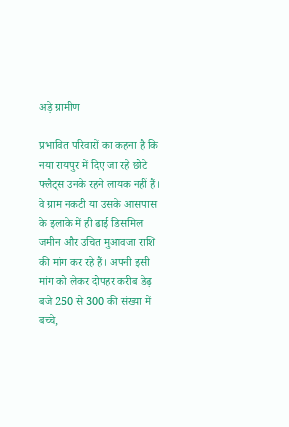अड़े ग्रामीण

प्रभावित परिवारों का कहना है कि नया रायपुर में दिए जा रहे छोटे फ्लैट्स उनके रहने लायक नहीं हैं। वे ग्राम नकटी या उसके आसपास के इलाके में ही ढाई डिसमिल जमीन और उचित मुआवजा राशि की मांग कर रहे हैं। अपनी इसी मांग को लेकर दोपहर करीब डेढ़ बजे 250 से 300 की संख्या में बच्चे,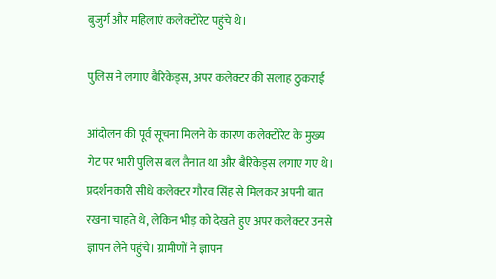बुजुर्ग और महिलाएं कलेक्टोरेट पहुंचे थे।

पुलिस ने लगाए बैरिकेड्स, अपर कलेक्टर की सलाह ठुकराई

आंदोलन की पूर्व सूचना मिलने के कारण कलेक्टोरेट के मुख्य गेट पर भारी पुलिस बल तैनात था और बैरिकेड्स लगाए गए थे। प्रदर्शनकारी सीधे कलेक्टर गौरव सिंह से मिलकर अपनी बात रखना चाहते थे, लेकिन भीड़ को देखते हुए अपर कलेक्टर उनसे ज्ञापन लेने पहुंचे। ग्रामीणों ने ज्ञापन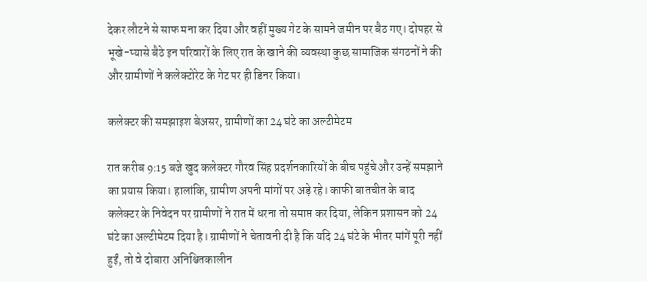देकर लौटने से साफ मना कर दिया और वहीं मुख्य गेट के सामने जमीन पर बैठ गए। दोपहर से भूखे-प्यासे बैठे इन परिवारों के लिए रात के खाने की व्यवस्था कुछ सामाजिक संगठनों ने की और ग्रामीणों ने कलेक्टोरेट के गेट पर ही डिनर किया।

कलेक्टर की समझाइश बेअसर, ग्रामीणों का 24 घंटे का अल्टीमेटम

रात करीब 9:15 बजे खुद कलेक्टर गौरव सिंह प्रदर्शनकारियों के बीच पहुंचे और उन्हें समझाने का प्रयास किया। हालांकि, ग्रामीण अपनी मांगों पर अड़े रहे। काफी बातचीत के बाद कलेक्टर के निवेदन पर ग्रामीणों ने रात में धरना तो समाप्त कर दिया, लेकिन प्रशासन को 24 घंटे का अल्टीमेटम दिया है। ग्रामीणों ने चेतावनी दी है कि यदि 24 घंटे के भीतर मांगें पूरी नहीं हुईं, तो वे दोबारा अनिश्चितकालीन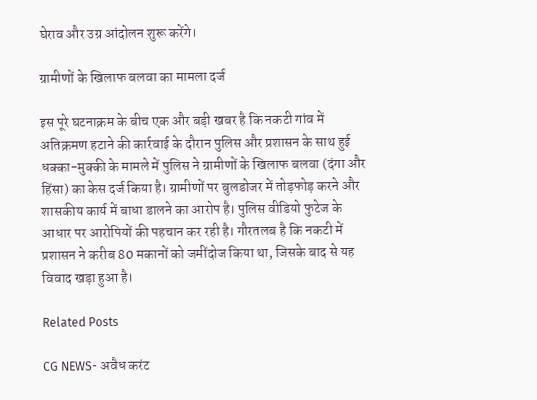घेराव और उग्र आंदोलन शुरू करेंगे।

ग्रामीणों के खिलाफ बलवा का मामला दर्ज

इस पूरे घटनाक्रम के बीच एक और बड़ी खबर है कि नकटी गांव में अतिक्रमण हटाने की कार्रवाई के दौरान पुलिस और प्रशासन के साथ हुई धक्का-मुक्की के मामले में पुलिस ने ग्रामीणों के खिलाफ बलवा (दंगा और हिंसा) का केस दर्ज किया है। ग्रामीणों पर बुलडोजर में तोड़फोड़ करने और शासकीय कार्य में बाधा डालने का आरोप है। पुलिस वीडियो फुटेज के आधार पर आरोपियों की पहचान कर रही है। गौरतलब है कि नकटी में प्रशासन ने करीब 80 मकानों को जमींदोज किया था, जिसके बाद से यह विवाद खड़ा हुआ है।

Related Posts

CG NEWS- अवैध करंट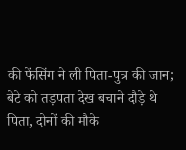की फेंसिंग ने ली पिता-पुत्र की जान; बेटे को तड़पता देख बचाने दौड़े थे पिता, दोनों की मौके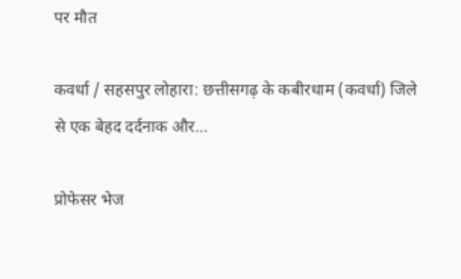पर मौत

कवर्धा / सहसपुर लोहारा: छत्तीसगढ़ के कबीरधाम (कवर्धा) जिले से एक बेहद दर्दनाक और…

प्रोफेसर भेज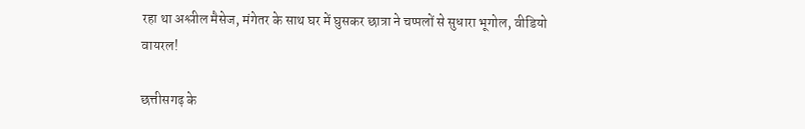रहा था अश्लील मैसेज, मंगेतर के साथ घर में घुसकर छात्रा ने चप्पलों से सुधारा भूगोल, वीडियो वायरल!

छत्तीसगढ़ के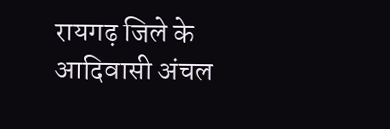रायगढ़ जिले के आदिवासी अंचल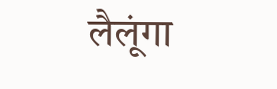लैलूंगा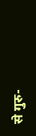से गुरु-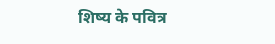शिष्य के पवित्र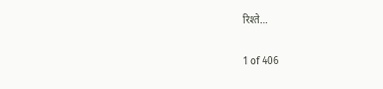रिश्ते…

1 of 406